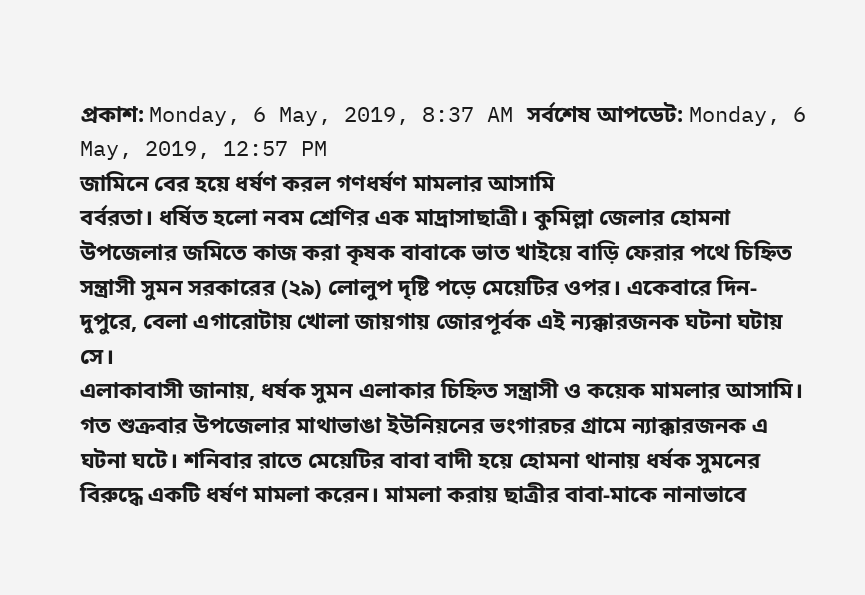প্রকাশ: Monday, 6 May, 2019, 8:37 AM সর্বশেষ আপডেট: Monday, 6 May, 2019, 12:57 PM
জামিনে বের হয়ে ধর্ষণ করল গণধর্ষণ মামলার আসামি
বর্বরতা। ধর্ষিত হলো নবম শ্রেণির এক মাদ্রাসাছাত্রী। কুমিল্লা জেলার হোমনা উপজেলার জমিতে কাজ করা কৃষক বাবাকে ভাত খাইয়ে বাড়ি ফেরার পথে চিহ্নিত সন্ত্রাসী সুমন সরকারের (২৯) লোলুপ দৃষ্টি পড়ে মেয়েটির ওপর। একেবারে দিন-দুপুরে, বেলা এগারোটায় খোলা জায়গায় জোরপূর্বক এই ন্যক্কারজনক ঘটনা ঘটায় সে।
এলাকাবাসী জানায়, ধর্ষক সুমন এলাকার চিহ্নিত সন্ত্রাসী ও কয়েক মামলার আসামি। গত শুক্রবার উপজেলার মাথাভাঙা ইউনিয়নের ভংগারচর গ্রামে ন্যাক্কারজনক এ ঘটনা ঘটে। শনিবার রাতে মেয়েটির বাবা বাদী হয়ে হোমনা থানায় ধর্ষক সুমনের বিরুদ্ধে একটি ধর্ষণ মামলা করেন। মামলা করায় ছাত্রীর বাবা-মাকে নানাভাবে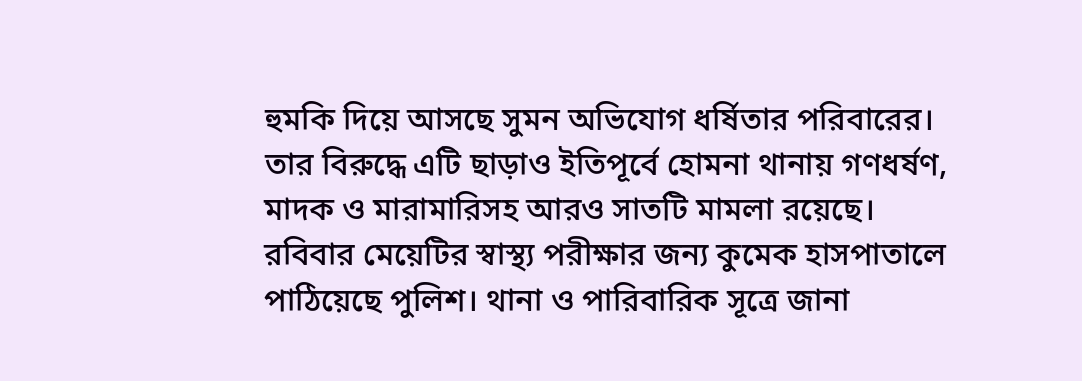হুমকি দিয়ে আসছে সুমন অভিযোগ ধর্ষিতার পরিবারের।
তার বিরুদ্ধে এটি ছাড়াও ইতিপূর্বে হোমনা থানায় গণধর্ষণ, মাদক ও মারামারিসহ আরও সাতটি মামলা রয়েছে। রবিবার মেয়েটির স্বাস্থ্য পরীক্ষার জন্য কুমেক হাসপাতালে পাঠিয়েছে পুলিশ। থানা ও পারিবারিক সূত্রে জানা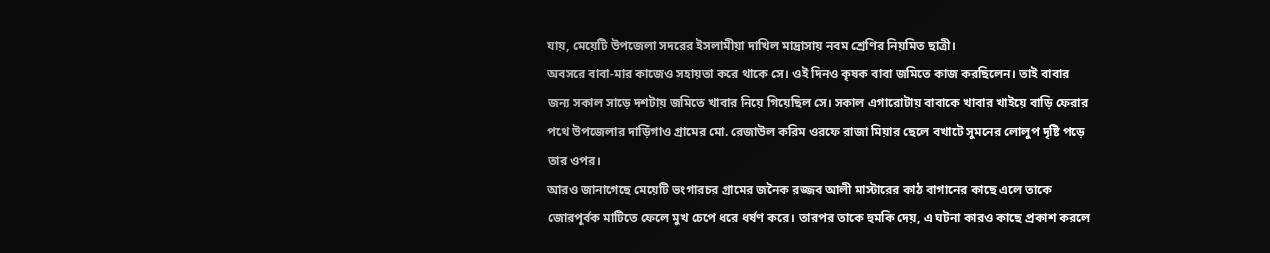যায়, মেয়েটি উপজেলা সদরের ইসলামীয়া দাখিল মাদ্রাসায় নবম শ্রেণির নিয়মিত ছাত্রী।
অবসরে বাবা-মার কাজেও সহায়তা করে থাকে সে। ওই দিনও কৃষক বাবা জমিতে কাজ করছিলেন। তাই বাবার জন্য সকাল সাড়ে দশটায় জমিতে খাবার নিয়ে গিয়েছিল সে। সকাল এগারোটায় বাবাকে খাবার খাইয়ে বাড়ি ফেরার পথে উপজেলার দাড়িঁগাও গ্রামের মো. রেজাউল করিম ওরফে রাজা মিয়ার ছেলে বখাটে সুমনের লোলুপ দৃষ্টি পড়ে তার ওপর।
আরও জানাগেছে মেয়েটি ভংগারচর গ্রামের জনৈক রজ্জব আলী মাস্টারের কাঠ বাগানের কাছে এলে তাকে জোরপূর্বক মাটিতে ফেলে মুখ চেপে ধরে ধর্ষণ করে। তারপর তাকে হুমকি দেয়, এ ঘটনা কারও কাছে প্রকাশ করলে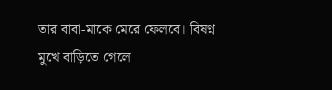তার বাবা-মাকে মেরে ফেলবে। বিষণ্ন মুখে বাড়িতে গেলে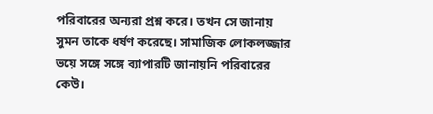পরিবারের অন্যরা প্রশ্ন করে। তখন সে জানায় সুমন তাকে ধর্ষণ করেছে। সামাজিক লোকলজ্জার ভয়ে সঙ্গে সঙ্গে ব্যাপারটি জানায়নি পরিবারের কেউ।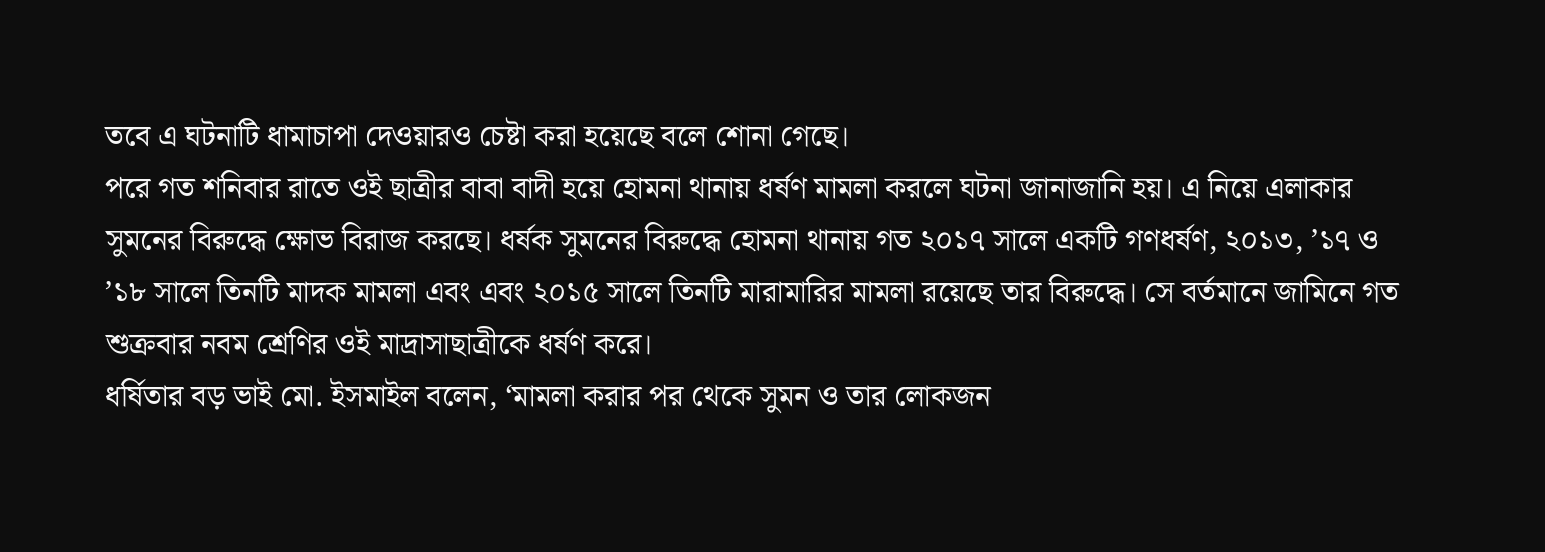তবে এ ঘটনাটি ধামাচাপা দেওয়ারও চেষ্টা করা হয়েছে বলে শোনা গেছে।
পরে গত শনিবার রাতে ওই ছাত্রীর বাবা বাদী হয়ে হোমনা থানায় ধর্ষণ মামলা করলে ঘটনা জানাজানি হয়। এ নিয়ে এলাকার সুমনের বিরুদ্ধে ক্ষোভ বিরাজ করছে। ধর্ষক সুমনের বিরুদ্ধে হোমনা থানায় গত ২০১৭ সালে একটি গণধর্ষণ, ২০১৩, ’১৭ ও ’১৮ সালে তিনটি মাদক মামলা এবং এবং ২০১৫ সালে তিনটি মারামারির মামলা রয়েছে তার বিরুদ্ধে। সে বর্তমানে জামিনে গত শুক্রবার নবম শ্রেণির ওই মাদ্রাসাছাত্রীকে ধর্ষণ করে।
ধর্ষিতার বড় ভাই মো. ইসমাইল বলেন, ‘মামলা করার পর থেকে সুমন ও তার লোকজন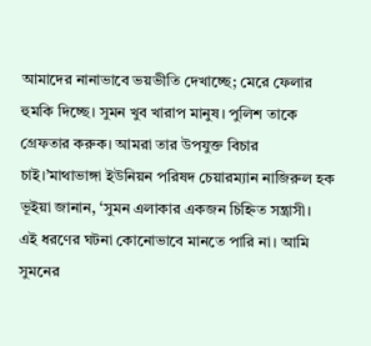আমাদের নানাভাবে ভয়ভীতি দেখাচ্ছে; মেরে ফেলার হুমকি দিচ্ছে। সুমন খুব খারাপ মানুষ। পুলিশ তাকে গ্রেফতার করুক। আমরা তার উপযুক্ত বিচার চাই।’মাথাভাঙ্গা ইউনিয়ন পরিষদ চেয়ারম্যান নাজিরুল হক ভূইয়া জানান, ‘সুমন এলাকার একজন চিহ্নিত সন্ত্রাসী।
এই ধরণের ঘটনা কোনোভাবে মানতে পারি না। আমি সুমনের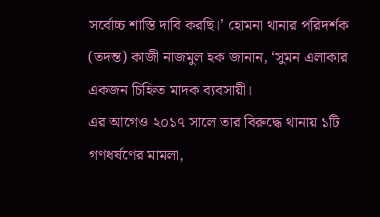সর্বোচ্চ শাস্তি দাবি করছি।’ হোমনা থানার পরিদর্শক (তদন্ত) কাজী নাজমুল হক জানান, ‘সুমন এলাকার একজন চিহ্নিত মাদক ব্যবসায়ী।
এর আগেও ২০১৭ সালে তার বিরুদ্ধে থানায় ১টি গণধর্ষণের মামলা,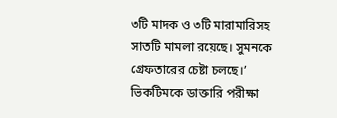৩টি মাদক ও ৩টি মারামারিসহ সাতটি মামলা রয়েছে। সুমনকে গ্রেফতারের চেষ্টা চলছে।’ ভিকটিমকে ডাক্তারি পরীক্ষা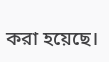করা হয়েছে।